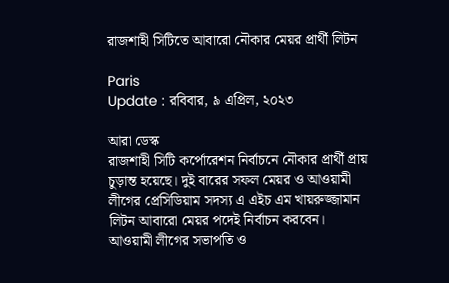রাজশাহী সিটিতে আবারো নৌকার মেয়র প্রার্থী লিটন

Paris
Update : রবিবার, ৯ এপ্রিল, ২০২৩

আরা ডেস্ক
রাজশাহী সিটি কর্পোরেশন নির্বাচনে নৌকার প্রার্থী প্রায় চুড়ান্ত হয়েছে। দুই বারের সফল মেয়র ও আওয়ামী লীগের প্রেসিডিয়াম সদস্য এ এইচ এম খায়রুজ্জামান লিটন আবারো মেয়র পদেই নির্বাচন করবেন। আওয়ামী লীগের সভাপতি ও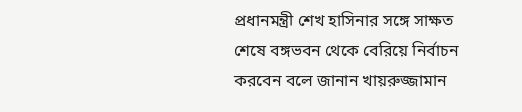প্রধানমন্ত্রী শেখ হাসিনার সঙ্গে সাক্ষত শেষে বঙ্গভবন থেকে বেরিয়ে নির্বাচন করবেন বলে জানান খায়রুজ্জামান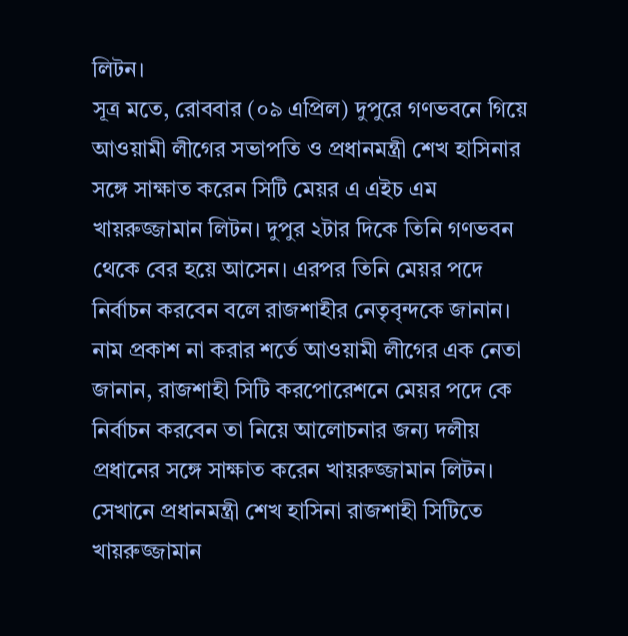লিটন।
সূত্র মতে, রোববার (০৯ এপ্রিল) দুপুরে গণভবনে গিয়ে আওয়ামী লীগের সভাপতি ও প্রধানমন্ত্রী শেখ হাসিনার সঙ্গে সাক্ষাত করেন সিটি মেয়র এ এইচ এম খায়রুজ্জামান লিটন। দুপুর ২টার দিকে তিনি গণভবন থেকে বের হয়ে আসেন। এরপর তিনি মেয়র পদে নির্বাচন করবেন বলে রাজশাহীর নেতৃবৃন্দকে জানান। নাম প্রকাশ না করার শর্তে আওয়ামী লীগের এক নেতা জানান, রাজশাহী সিটি করপোরেশনে মেয়র পদে কে নির্বাচন করবেন তা নিয়ে আলোচনার জন্য দলীয় প্রধানের সঙ্গে সাক্ষাত করেন খায়রুজ্জামান লিটন। সেখানে প্রধানমন্ত্রী শেখ হাসিনা রাজশাহী সিটিতে খায়রুজ্জামান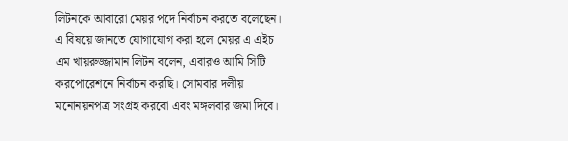লিটনকে আবারো মেয়র পদে নির্বাচন করতে বলেছেন। এ বিষয়ে জানতে যোগাযোগ করা হলে মেয়র এ এইচ এম খায়রুজ্জামান লিটন বলেন, এবারও আমি সিটি করপোরেশনে নির্বাচন করছি। সোমবার দলীয় মনোনয়নপত্র সংগ্রহ করবো এবং মঙ্গলবার জমা দিবে।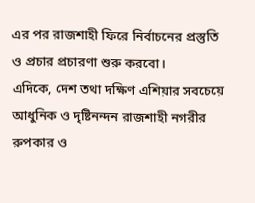এর পর রাজশাহী ফিরে নির্বাচনের প্রস্তুতি ও প্রচার প্রচারণা শুরু করবো।
এদিকে, দেশ তথা দক্ষিণ এশিয়ার সবচেয়ে আধুনিক ও দৃষ্টিনন্দন রাজশাহী নগরীর রুপকার ও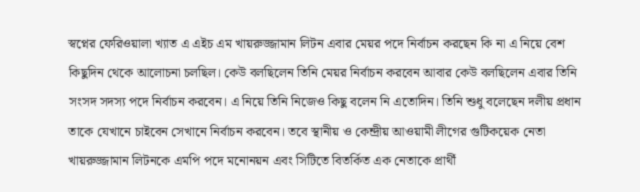স্বপ্নের ফেরিওয়ালা খ্যাত এ এইচ এম খায়রুজ্জামান লিটন এবার মেয়র পদে নির্বাচন করছেন কি না এ নিয়ে বেশ কিছুদিন থেকে আলোচনা চলছিল। কেউ বলছিলেন তিনি মেয়র নির্বাচন করবেন আবার কেউ বলছিলেন এবার তিনি সংসদ সদস্য পদে নির্বাচন করবেন। এ নিয়ে তিনি নিজেও কিছু বলেন নি এতোদিন। তিনি শুধু বলেছেন দলীয় প্রধান তাকে যেখানে চাইবেন সেখানে নির্বাচন করবেন। তবে স্থানীয় ও কেন্দ্রীয় আওয়ামী লীগের গুটিকয়েক নেতা খায়রুজ্জামান লিটনকে এমপি পদে মনোনয়ন এবং সিটিতে বিতর্কিত এক নেতাকে প্রার্থী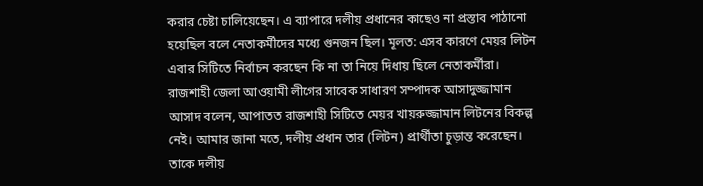করার চেষ্টা চালিয়েছেন। এ ব্যাপারে দলীয় প্রধানের কাছেও না প্রস্তাব পাঠানো হয়েছিল বলে নেতাকর্মীদের মধ্যে গুনজন ছিল। মূলত: এসব কারণে মেয়র লিটন এবার সিটিতে নির্বাচন করছেন কি না তা নিয়ে দিধায় ছিলে নেতাকর্মীরা। রাজশাহী জেলা আওয়ামী লীগের সাবেক সাধারণ সম্পাদক আসাদুজ্জামান আসাদ বলেন, আপাতত রাজশাহী সিটিতে মেয়র খায়রুজ্জামান লিটনের বিকল্প নেই। আমার জানা মতে, দলীয় প্রধান তার (লিটন) প্রার্থীতা চুড়ান্ত করেছেন। তাকে দলীয়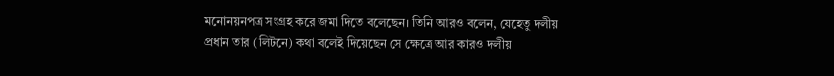মনোনয়নপত্র সংগ্রহ করে জমা দিতে বলেছেন। তিনি আরও বলেন, যেহেতু দলীয় প্রধান তার (লিটনে) কথা বলেই দিয়েছেন সে ক্ষেত্রে আর কারও দলীয়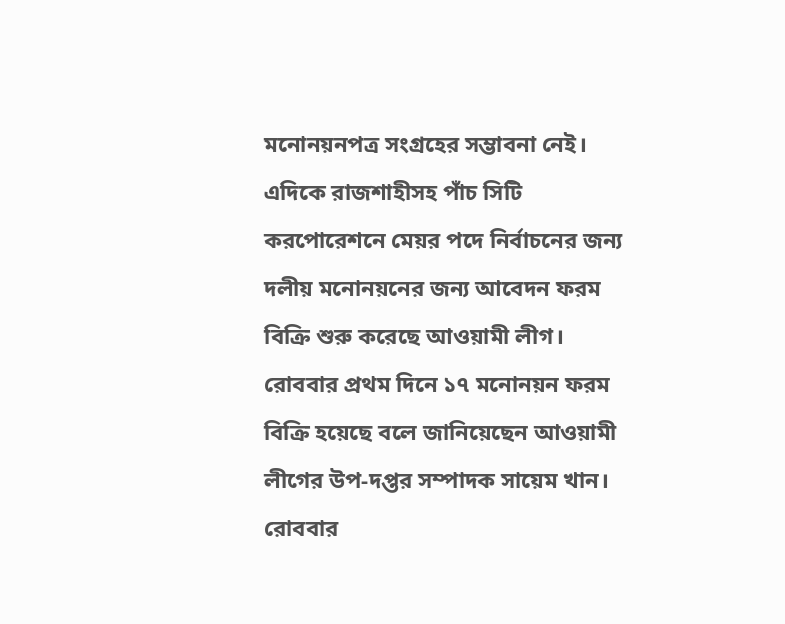মনোনয়নপত্র সংগ্রহের সম্ভাবনা নেই।
এদিকে রাজশাহীসহ পাঁচ সিটি করপোরেশনে মেয়র পদে নির্বাচনের জন্য দলীয় মনোনয়নের জন্য আবেদন ফরম বিক্রি শুরু করেছে আওয়ামী লীগ। রোববার প্রথম দিনে ১৭ মনোনয়ন ফরম বিক্রি হয়েছে বলে জানিয়েছেন আওয়ামী লীগের উপ-দপ্তর সম্পাদক সায়েম খান। রোববার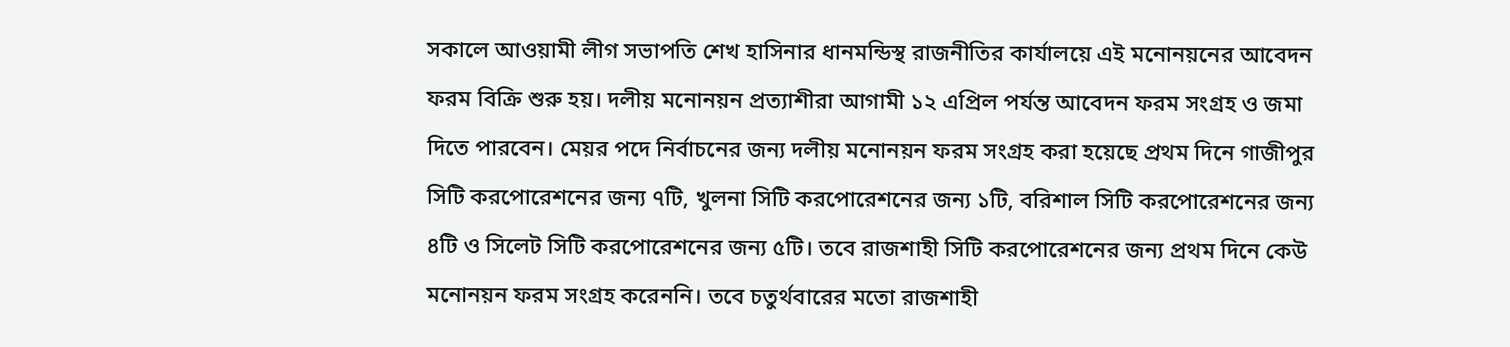সকালে আওয়ামী লীগ সভাপতি শেখ হাসিনার ধানমন্ডিস্থ রাজনীতির কার্যালয়ে এই মনোনয়নের আবেদন ফরম বিক্রি শুরু হয়। দলীয় মনোনয়ন প্রত্যাশীরা আগামী ১২ এপ্রিল পর্যন্ত আবেদন ফরম সংগ্রহ ও জমা দিতে পারবেন। মেয়র পদে নির্বাচনের জন্য দলীয় মনোনয়ন ফরম সংগ্রহ করা হয়েছে প্রথম দিনে গাজীপুর সিটি করপোরেশনের জন্য ৭টি, খুলনা সিটি করপোরেশনের জন্য ১টি, বরিশাল সিটি করপোরেশনের জন্য ৪টি ও সিলেট সিটি করপোরেশনের জন্য ৫টি। তবে রাজশাহী সিটি করপোরেশনের জন্য প্রথম দিনে কেউ মনোনয়ন ফরম সংগ্রহ করেননি। তবে চতুর্থবারের মতো রাজশাহী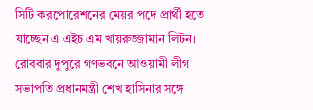সিটি করপোরেশনের মেয়র পদে প্রার্থী হতে যাচ্ছেন এ এইচ এম খায়রুজ্জামান লিটন। রোববার দুপুরে গণভবনে আওয়ামী লীগ সভাপতি প্রধানমন্ত্রী শেখ হাসিনার সঙ্গে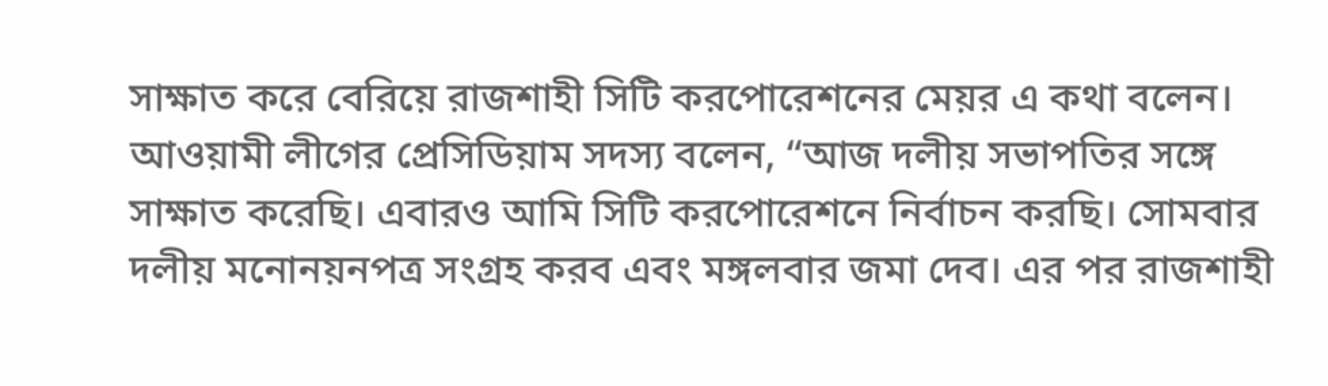সাক্ষাত করে বেরিয়ে রাজশাহী সিটি করপোরেশনের মেয়র এ কথা বলেন। আওয়ামী লীগের প্রেসিডিয়াম সদস্য বলেন, “আজ দলীয় সভাপতির সঙ্গে সাক্ষাত করেছি। এবারও আমি সিটি করপোরেশনে নির্বাচন করছি। সোমবার দলীয় মনোনয়নপত্র সংগ্রহ করব এবং মঙ্গলবার জমা দেব। এর পর রাজশাহী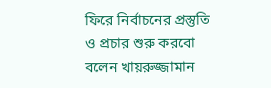ফিরে নির্বাচনের প্রস্তুতি ও প্রচার শুরু করবো বলেন খায়রুজ্জামান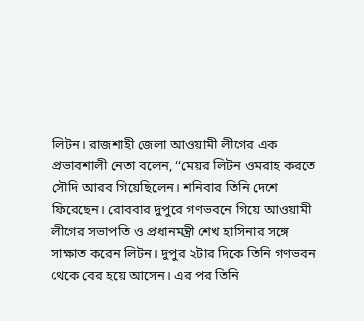লিটন। রাজশাহী জেলা আওয়ামী লীগের এক প্রভাবশালী নেতা বলেন, ‘‘মেয়র লিটন ওমরাহ করতে সৌদি আরব গিয়েছিলেন। শনিবার তিনি দেশে ফিরেছেন। রোববার দুপুরে গণভবনে গিয়ে আওয়ামী লীগের সভাপতি ও প্রধানমন্ত্রী শেখ হাসিনার সঙ্গে সাক্ষাত করেন লিটন। দুপুর ২টার দিকে তিনি গণভবন থেকে বের হয়ে আসেন। এর পর তিনি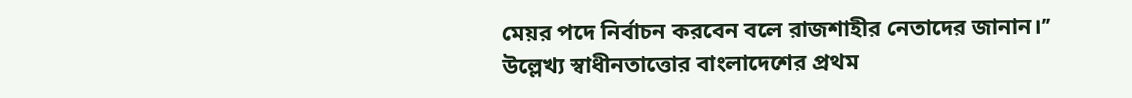মেয়র পদে নির্বাচন করবেন বলে রাজশাহীর নেতাদের জানান।’’
উল্লেখ্য স্বাধীনতাত্তোর বাংলাদেশের প্রথম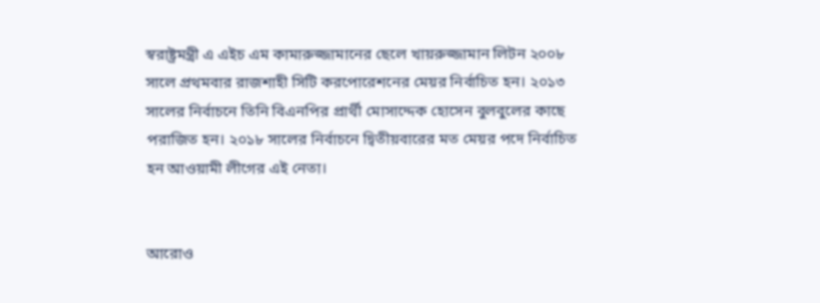স্বরাষ্ট্রমন্ত্রী এ এইচ এম কামারুজ্জামানের ছেলে খায়রুজ্জামান লিটন ২০০৮ সালে প্রথমবার রাজশাহী সিটি করপোরেশনের মেয়র নির্বাচিত হন। ২০১৩ সালের নির্বাচনে তিনি বিএনপির প্রার্থী মোসাদ্দেক হোসেন বুলবুলের কাছে পরাজিত হন। ২০১৮ সালের নির্বাচনে দ্বিতীয়বারের মত মেয়র পদে নির্বাচিত হন আওয়ামী লীগের এই নেতা।


আরোও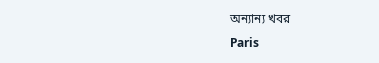অন্যান্য খবর
Paris